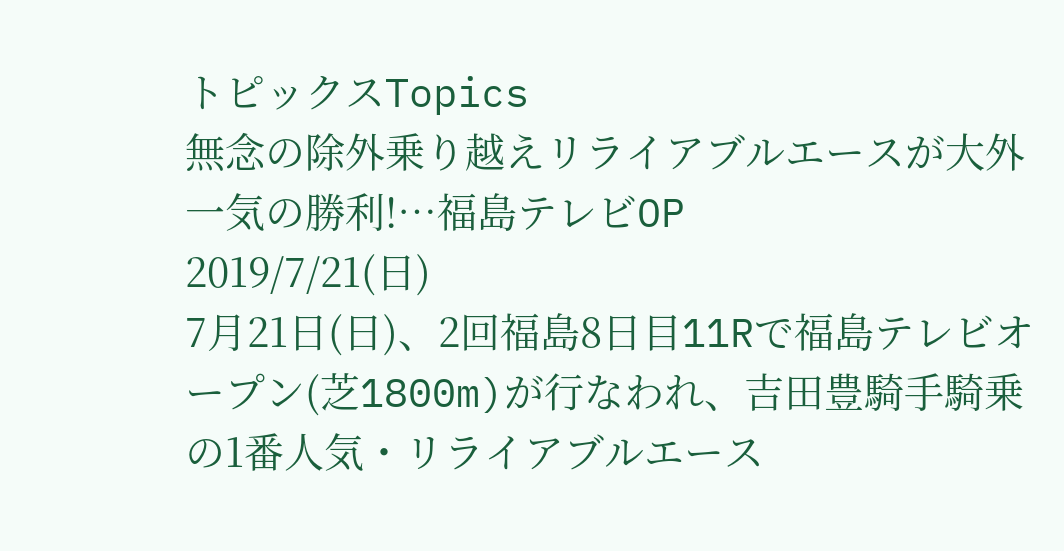トピックスTopics
無念の除外乗り越えリライアブルエースが大外一気の勝利!…福島テレビOP
2019/7/21(日)
7月21日(日)、2回福島8日目11Rで福島テレビオープン(芝1800m)が行なわれ、吉田豊騎手騎乗の1番人気・リライアブルエース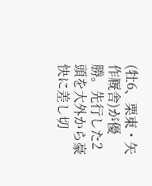(牡6、栗東・矢作厩舎)が優勝。先行した2頭を大外から豪快に差し切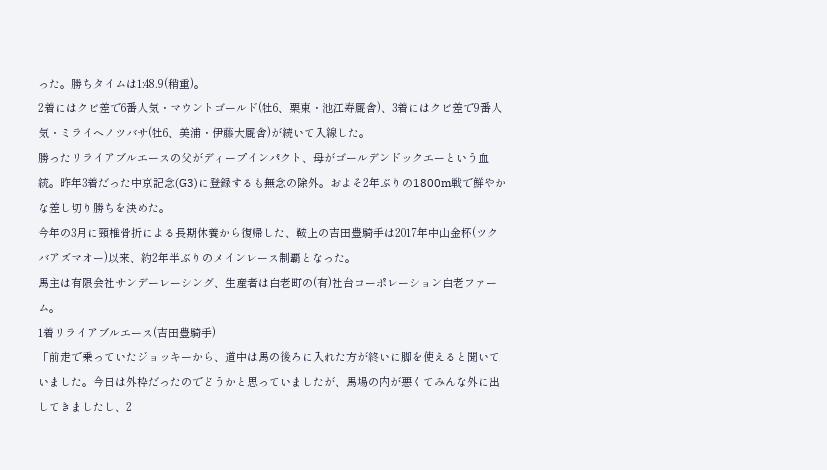った。勝ちタイムは1:48.9(稍重)。
2着にはクビ差で6番人気・マウントゴールド(牡6、栗東・池江寿厩舎)、3着にはクビ差で9番人気・ミライヘノツバサ(牡6、美浦・伊藤大厩舎)が続いて入線した。
勝ったリライアブルエースの父がディープインパクト、母がゴールデンドックエーという血統。昨年3着だった中京記念(G3)に登録するも無念の除外。およそ2年ぶりの1800m戦で鮮やかな差し切り勝ちを決めた。
今年の3月に頸椎骨折による長期休養から復帰した、鞍上の吉田豊騎手は2017年中山金杯(ツクバアズマオー)以来、約2年半ぶりのメインレース制覇となった。
馬主は有限会社サンデーレーシング、生産者は白老町の(有)社台コーポレーション白老ファーム。
1着リライアブルエース(吉田豊騎手)
「前走で乗っていたジョッキーから、道中は馬の後ろに入れた方が終いに脚を使えると聞いていました。今日は外枠だったのでどうかと思っていましたが、馬場の内が悪くてみんな外に出してきましたし、2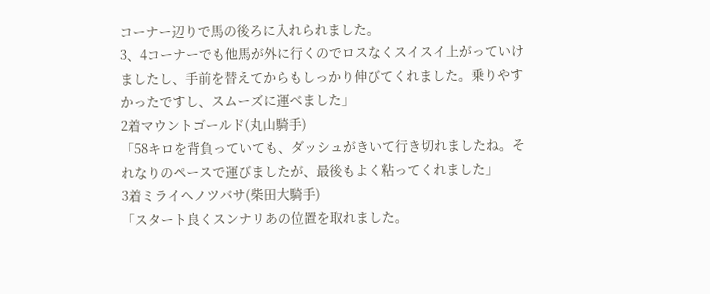コーナー辺りで馬の後ろに入れられました。
3、4コーナーでも他馬が外に行くのでロスなくスイスイ上がっていけましたし、手前を替えてからもしっかり伸びてくれました。乗りやすかったですし、スムーズに運べました」
2着マウントゴールド(丸山騎手)
「58キロを背負っていても、ダッシュがきいて行き切れましたね。それなりのペースで運びましたが、最後もよく粘ってくれました」
3着ミライヘノツバサ(柴田大騎手)
「スタート良くスンナリあの位置を取れました。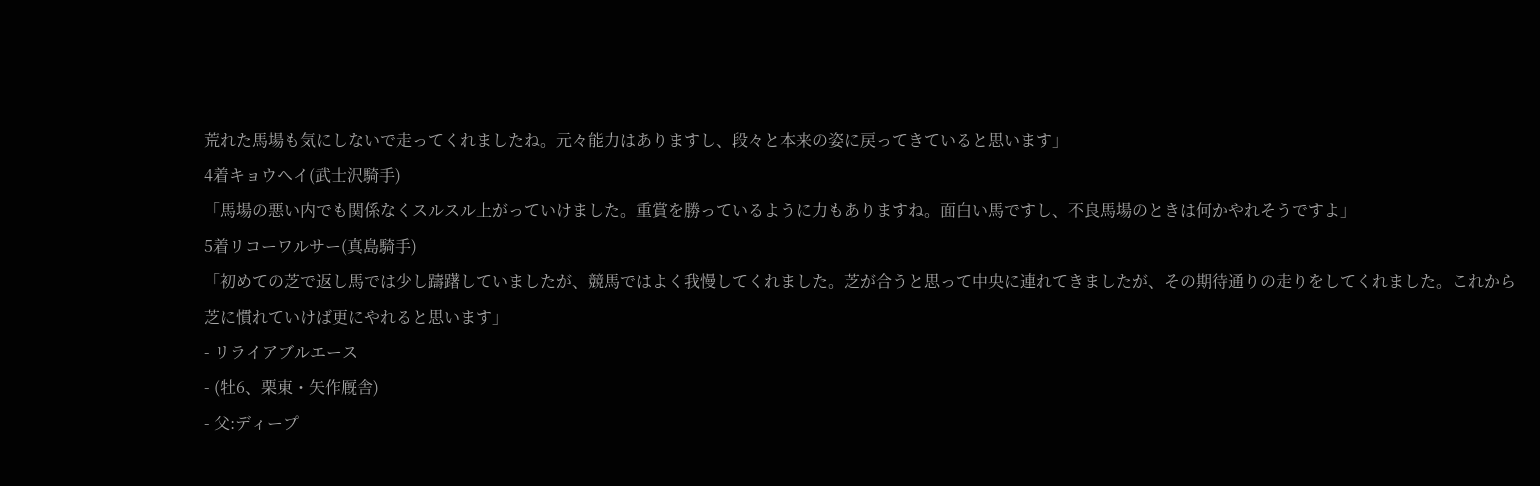荒れた馬場も気にしないで走ってくれましたね。元々能力はありますし、段々と本来の姿に戻ってきていると思います」
4着キョウヘイ(武士沢騎手)
「馬場の悪い内でも関係なくスルスル上がっていけました。重賞を勝っているように力もありますね。面白い馬ですし、不良馬場のときは何かやれそうですよ」
5着リコーワルサー(真島騎手)
「初めての芝で返し馬では少し躊躇していましたが、競馬ではよく我慢してくれました。芝が合うと思って中央に連れてきましたが、その期待通りの走りをしてくれました。これから芝に慣れていけば更にやれると思います」
- リライアブルエース
- (牡6、栗東・矢作厩舎)
- 父:ディープ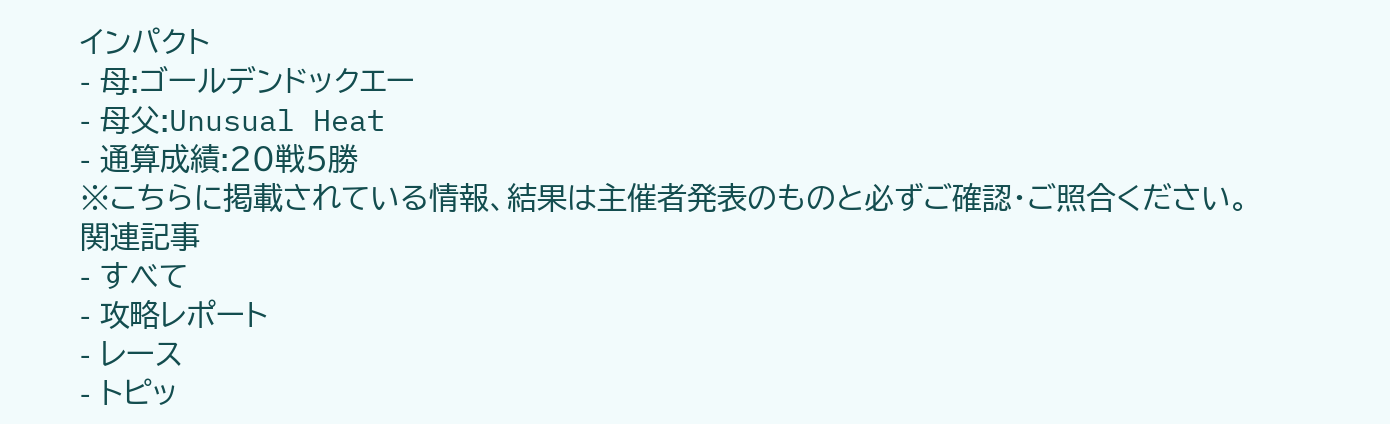インパクト
- 母:ゴールデンドックエー
- 母父:Unusual Heat
- 通算成績:20戦5勝
※こちらに掲載されている情報、結果は主催者発表のものと必ずご確認・ご照合ください。
関連記事
- すべて
- 攻略レポート
- レース
- トピッ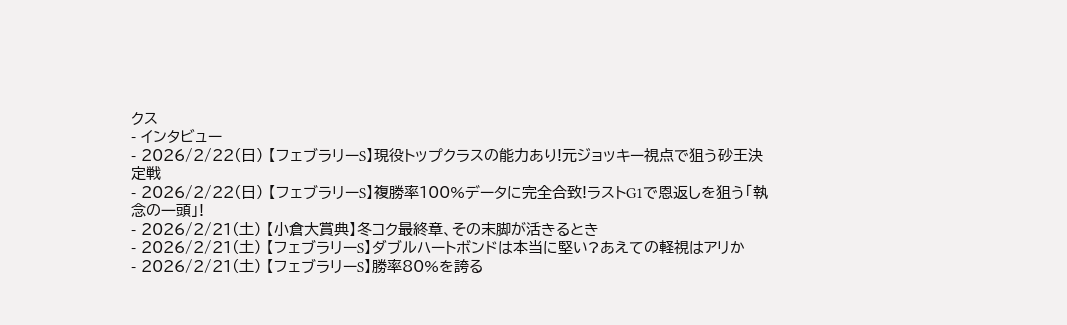クス
- インタビュー
- 2026/2/22(日) 【フェブラリーS】現役トップクラスの能力あり!元ジョッキー視点で狙う砂王決定戦
- 2026/2/22(日) 【フェブラリーS】複勝率100%データに完全合致!ラストG1で恩返しを狙う「執念の一頭」!
- 2026/2/21(土) 【小倉大賞典】冬コク最終章、その末脚が活きるとき
- 2026/2/21(土) 【フェブラリーS】ダブルハートボンドは本当に堅い?あえての軽視はアリか
- 2026/2/21(土) 【フェブラリーS】勝率80%を誇る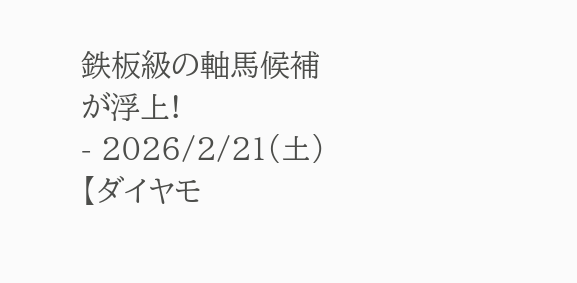鉄板級の軸馬候補が浮上!
- 2026/2/21(土) 【ダイヤモ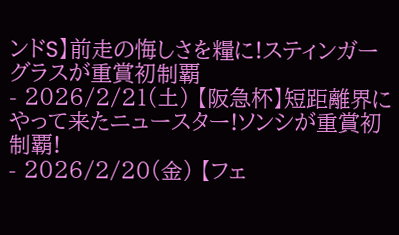ンドS】前走の悔しさを糧に!スティンガーグラスが重賞初制覇
- 2026/2/21(土) 【阪急杯】短距離界にやって来たニュースター!ソンシが重賞初制覇!
- 2026/2/20(金) 【フェ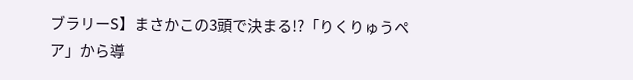ブラリーS】まさかこの3頭で決まる!?「りくりゅうペア」から導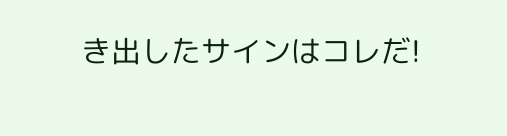き出したサインはコレだ!